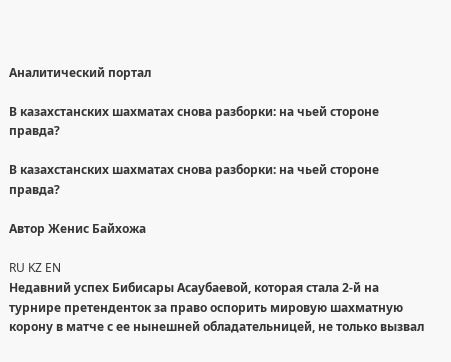Аналитический портал

В казахстанских шахматах снова разборки: на чьей стороне правда?

В казахстанских шахматах снова разборки: на чьей стороне правда?

Автор Женис Байхожа

RU KZ EN
Недавний успех Бибисары Асаубаевой, которая стала 2-й на турнире претенденток за право оспорить мировую шахматную корону в матче с ее нынешней обладательницей, не только вызвал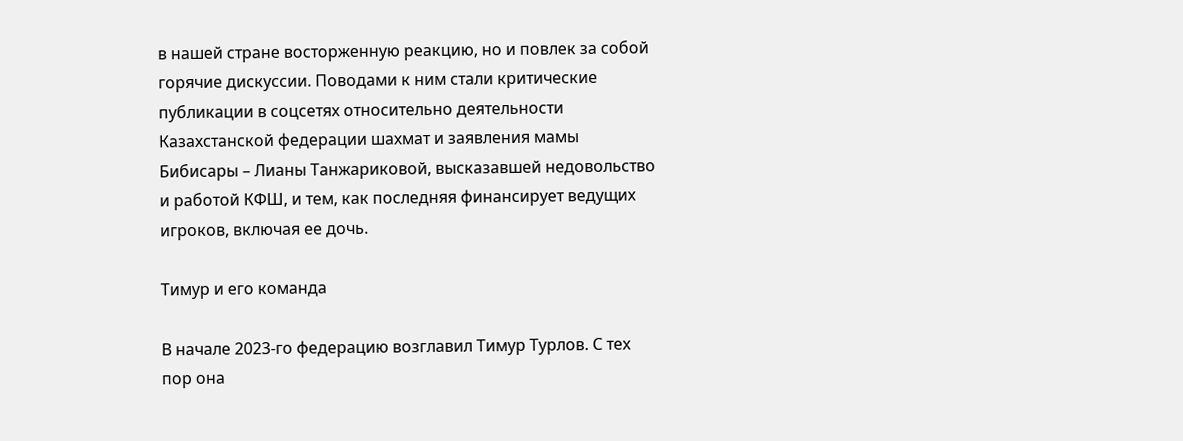в нашей стране восторженную реакцию, но и повлек за собой горячие дискуссии. Поводами к ним стали критические публикации в соцсетях относительно деятельности Казахстанской федерации шахмат и заявления мамы Бибисары – Лианы Танжариковой, высказавшей недовольство и работой КФШ, и тем, как последняя финансирует ведущих игроков, включая ее дочь.

Тимур и его команда

В начале 2023-го федерацию возглавил Тимур Турлов. С тех пор она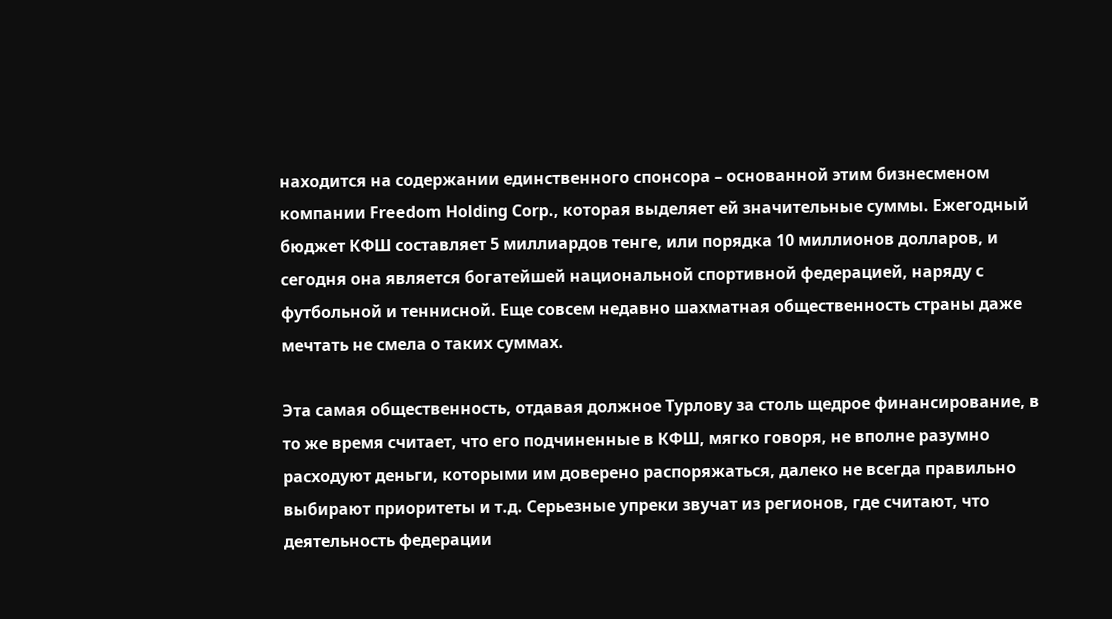находится на содержании единственного спонсора – основанной этим бизнесменом компании Freedom Holding Corp., которая выделяет ей значительные суммы. Ежегодный бюджет КФШ составляет 5 миллиардов тенге, или порядка 10 миллионов долларов, и сегодня она является богатейшей национальной спортивной федерацией, наряду с футбольной и теннисной. Еще совсем недавно шахматная общественность страны даже мечтать не смела о таких суммах.

Эта самая общественность, отдавая должное Турлову за столь щедрое финансирование, в то же время считает, что его подчиненные в КФШ, мягко говоря, не вполне разумно расходуют деньги, которыми им доверено распоряжаться, далеко не всегда правильно выбирают приоритеты и т.д. Серьезные упреки звучат из регионов, где считают, что деятельность федерации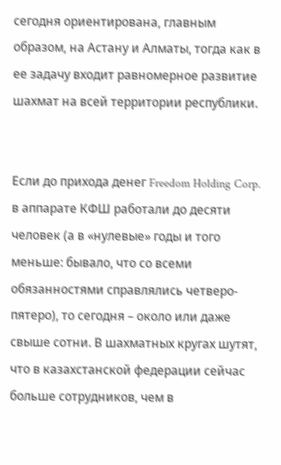сегодня ориентирована, главным образом, на Астану и Алматы, тогда как в ее задачу входит равномерное развитие шахмат на всей территории республики.


Если до прихода денег Freedom Holding Corp. в аппарате КФШ работали до десяти человек (а в «нулевые» годы и того меньше: бывало, что со всеми обязанностями справлялись четверо-пятеро), то сегодня – около или даже свыше сотни. В шахматных кругах шутят, что в казахстанской федерации сейчас больше сотрудников, чем в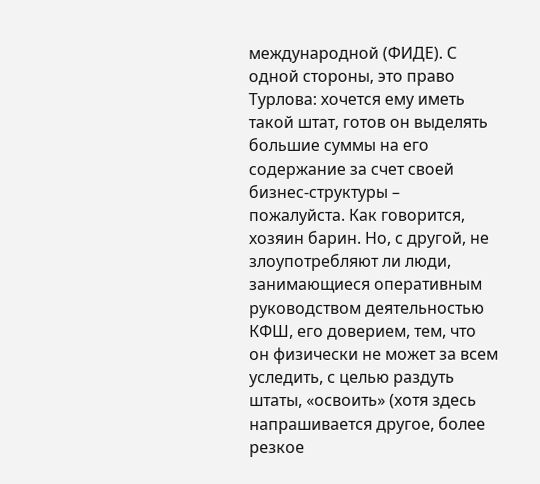международной (ФИДЕ). С одной стороны, это право Турлова: хочется ему иметь такой штат, готов он выделять большие суммы на его содержание за счет своей бизнес-структуры – пожалуйста. Как говорится, хозяин барин. Но, с другой, не злоупотребляют ли люди, занимающиеся оперативным руководством деятельностью КФШ, его доверием, тем, что он физически не может за всем уследить, с целью раздуть штаты, «освоить» (хотя здесь напрашивается другое, более резкое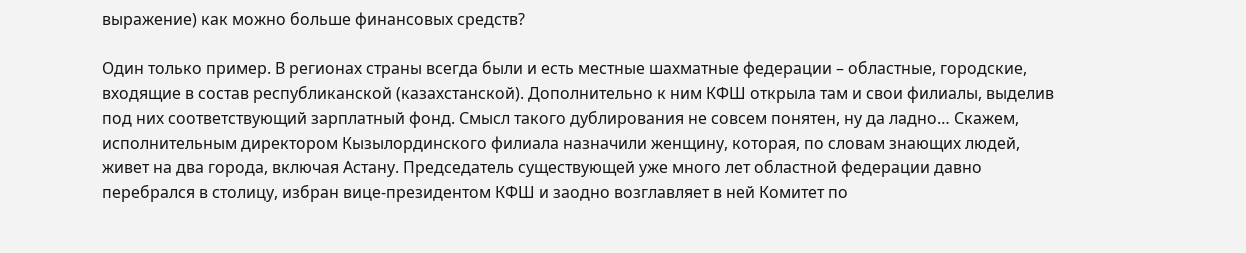выражение) как можно больше финансовых средств?

Один только пример. В регионах страны всегда были и есть местные шахматные федерации – областные, городские, входящие в состав республиканской (казахстанской). Дополнительно к ним КФШ открыла там и свои филиалы, выделив под них соответствующий зарплатный фонд. Смысл такого дублирования не совсем понятен, ну да ладно… Скажем, исполнительным директором Кызылординского филиала назначили женщину, которая, по словам знающих людей, живет на два города, включая Астану. Председатель существующей уже много лет областной федерации давно перебрался в столицу, избран вице-президентом КФШ и заодно возглавляет в ней Комитет по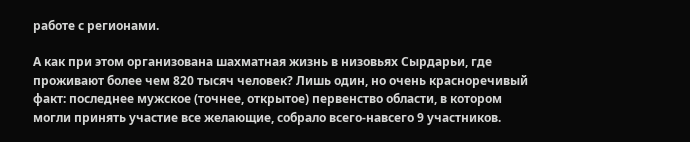работе с регионами.

А как при этом организована шахматная жизнь в низовьях Сырдарьи, где проживают более чем 820 тысяч человек? Лишь один, но очень красноречивый факт: последнее мужское (точнее, открытое) первенство области, в котором могли принять участие все желающие, собрало всего-навсего 9 участников.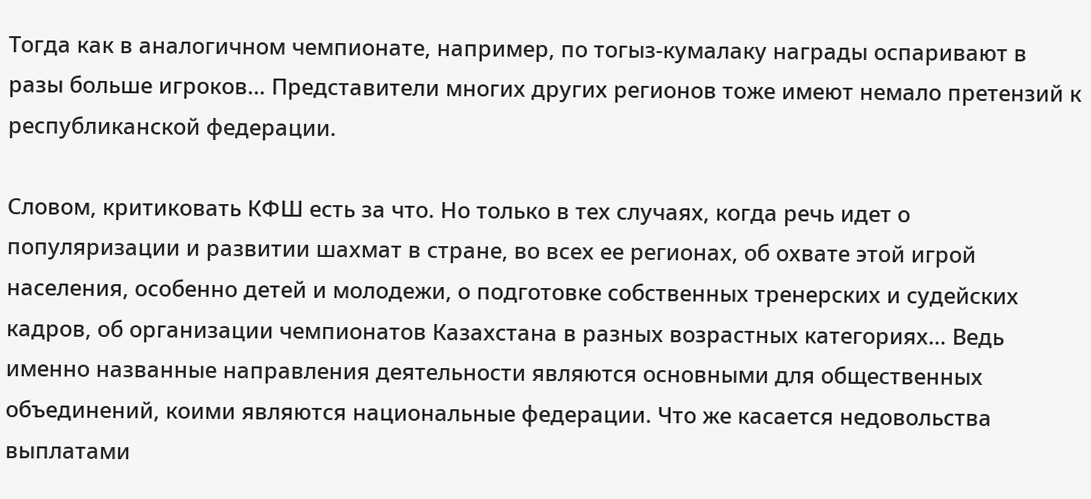Тогда как в аналогичном чемпионате, например, по тогыз-кумалаку награды оспаривают в разы больше игроков… Представители многих других регионов тоже имеют немало претензий к республиканской федерации.

Словом, критиковать КФШ есть за что. Но только в тех случаях, когда речь идет о популяризации и развитии шахмат в стране, во всех ее регионах, об охвате этой игрой населения, особенно детей и молодежи, о подготовке собственных тренерских и судейских кадров, об организации чемпионатов Казахстана в разных возрастных категориях… Ведь именно названные направления деятельности являются основными для общественных объединений, коими являются национальные федерации. Что же касается недовольства выплатами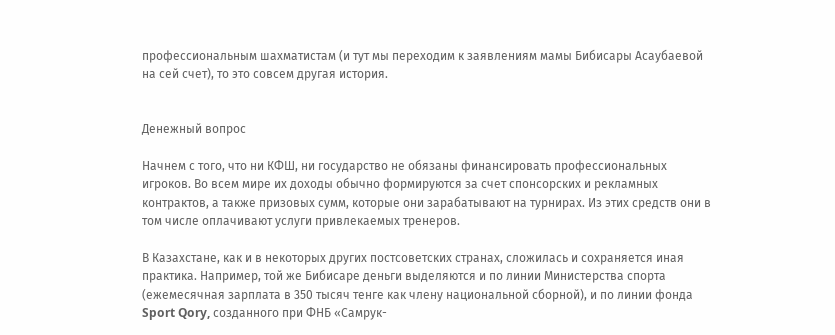профессиональным шахматистам (и тут мы переходим к заявлениям мамы Бибисары Асаубаевой на сей счет), то это совсем другая история.


Денежный вопрос

Начнем с того, что ни КФШ, ни государство не обязаны финансировать профессиональных игроков. Во всем мире их доходы обычно формируются за счет спонсорских и рекламных контрактов, а также призовых сумм, которые они зарабатывают на турнирах. Из этих средств они в том числе оплачивают услуги привлекаемых тренеров.

В Казахстане, как и в некоторых других постсоветских странах, сложилась и сохраняется иная практика. Например, той же Бибисаре деньги выделяются и по линии Министерства спорта (ежемесячная зарплата в 350 тысяч тенге как члену национальной сборной), и по линии фонда Sport Qory, созданного при ФНБ «Самрук-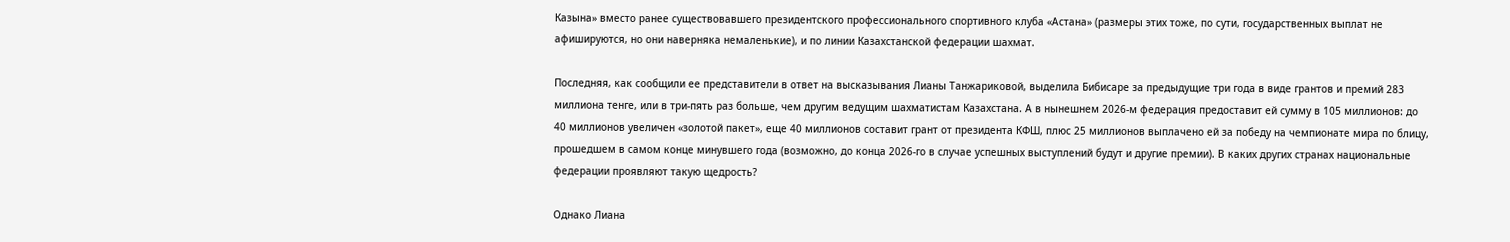Казына» вместо ранее существовавшего президентского профессионального спортивного клуба «Астана» (размеры этих тоже, по сути, государственных выплат не афишируются, но они наверняка немаленькие), и по линии Казахстанской федерации шахмат.

Последняя, как сообщили ее представители в ответ на высказывания Лианы Танжариковой, выделила Бибисаре за предыдущие три года в виде грантов и премий 283 миллиона тенге, или в три-пять раз больше, чем другим ведущим шахматистам Казахстана. А в нынешнем 2026-м федерация предоставит ей сумму в 105 миллионов: до 40 миллионов увеличен «золотой пакет», еще 40 миллионов составит грант от президента КФШ, плюс 25 миллионов выплачено ей за победу на чемпионате мира по блицу, прошедшем в самом конце минувшего года (возможно, до конца 2026-го в случае успешных выступлений будут и другие премии). В каких других странах национальные федерации проявляют такую щедрость?

Однако Лиана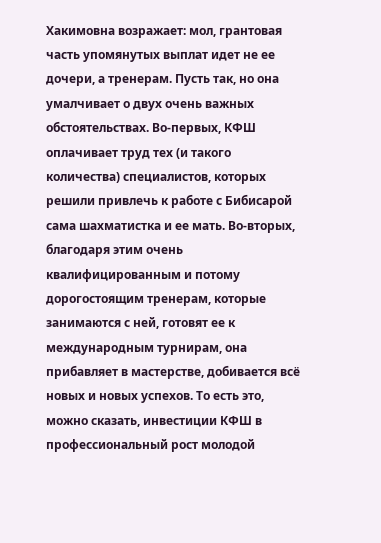Хакимовна возражает: мол, грантовая часть упомянутых выплат идет не ее дочери, а тренерам. Пусть так, но она умалчивает о двух очень важных обстоятельствах. Во-первых, КФШ оплачивает труд тех (и такого количества) специалистов, которых решили привлечь к работе с Бибисарой сама шахматистка и ее мать. Во-вторых, благодаря этим очень квалифицированным и потому дорогостоящим тренерам, которые занимаются с ней, готовят ее к международным турнирам, она прибавляет в мастерстве, добивается всё новых и новых успехов. То есть это, можно сказать, инвестиции КФШ в профессиональный рост молодой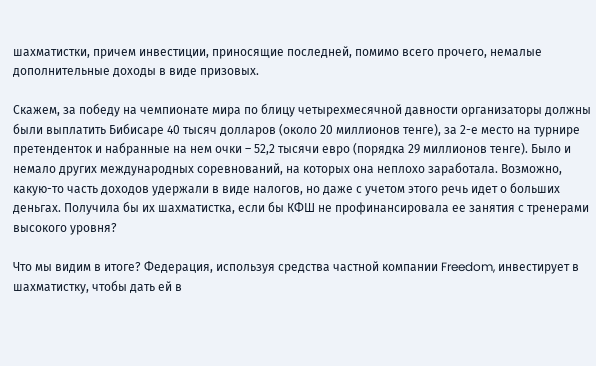шахматистки, причем инвестиции, приносящие последней, помимо всего прочего, немалые дополнительные доходы в виде призовых.

Скажем, за победу на чемпионате мира по блицу четырехмесячной давности организаторы должны были выплатить Бибисаре 40 тысяч долларов (около 20 миллионов тенге), за 2-е место на турнире претенденток и набранные на нем очки – 52,2 тысячи евро (порядка 29 миллионов тенге). Было и немало других международных соревнований, на которых она неплохо заработала. Возможно, какую-то часть доходов удержали в виде налогов, но даже с учетом этого речь идет о больших деньгах. Получила бы их шахматистка, если бы КФШ не профинансировала ее занятия с тренерами высокого уровня?

Что мы видим в итоге? Федерация, используя средства частной компании Freedom, инвестирует в шахматистку, чтобы дать ей в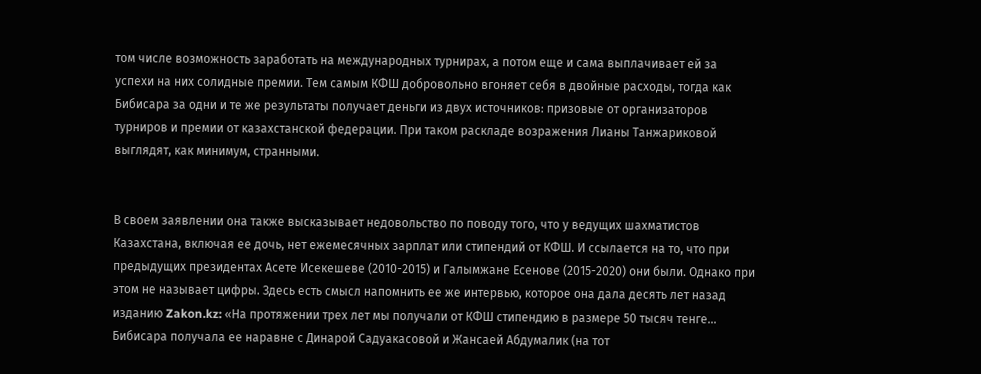том числе возможность заработать на международных турнирах, а потом еще и сама выплачивает ей за успехи на них солидные премии. Тем самым КФШ добровольно вгоняет себя в двойные расходы, тогда как Бибисара за одни и те же результаты получает деньги из двух источников: призовые от организаторов турниров и премии от казахстанской федерации. При таком раскладе возражения Лианы Танжариковой выглядят, как минимум, странными.


В своем заявлении она также высказывает недовольство по поводу того, что у ведущих шахматистов Казахстана, включая ее дочь, нет ежемесячных зарплат или стипендий от КФШ. И ссылается на то, что при предыдущих президентах Асете Исекешеве (2010-2015) и Галымжане Есенове (2015-2020) они были. Однако при этом не называет цифры. Здесь есть смысл напомнить ее же интервью, которое она дала десять лет назад изданию Zakon.kz: «На протяжении трех лет мы получали от КФШ стипендию в размере 50 тысяч тенге… Бибисара получала ее наравне с Динарой Садуакасовой и Жансаей Абдумалик (на тот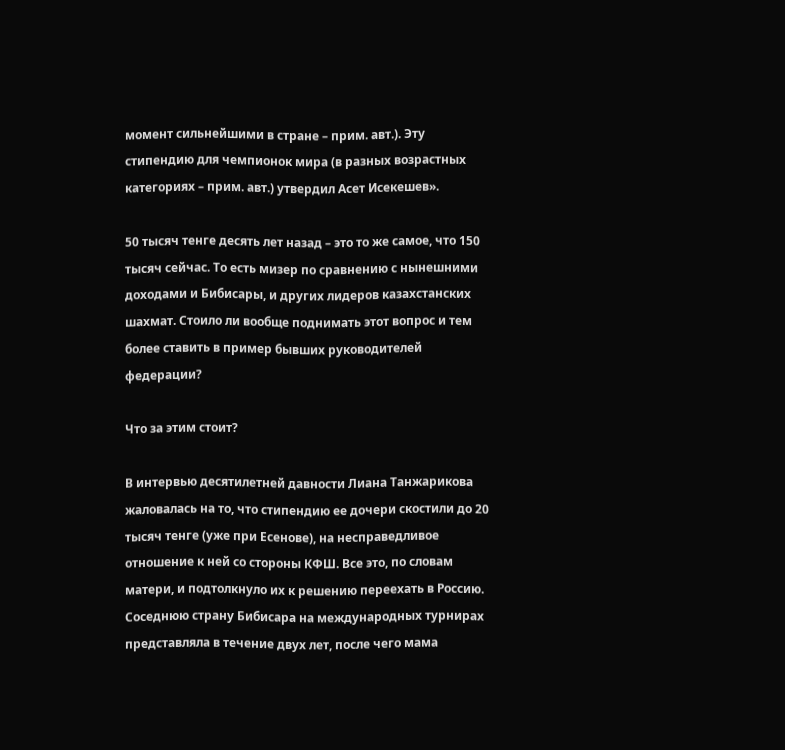момент сильнейшими в стране – прим. авт.). Эту стипендию для чемпионок мира (в разных возрастных категориях – прим. авт.) утвердил Асет Исекешев».

50 тысяч тенге десять лет назад – это то же самое, что 150 тысяч сейчас. То есть мизер по сравнению с нынешними доходами и Бибисары, и других лидеров казахстанских шахмат. Стоило ли вообще поднимать этот вопрос и тем более ставить в пример бывших руководителей федерации?

Что за этим стоит?

В интервью десятилетней давности Лиана Танжарикова жаловалась на то, что стипендию ее дочери скостили до 20 тысяч тенге (уже при Есенове), на несправедливое отношение к ней со стороны КФШ. Все это, по словам матери, и подтолкнуло их к решению переехать в Россию. Соседнюю страну Бибисара на международных турнирах представляла в течение двух лет, после чего мама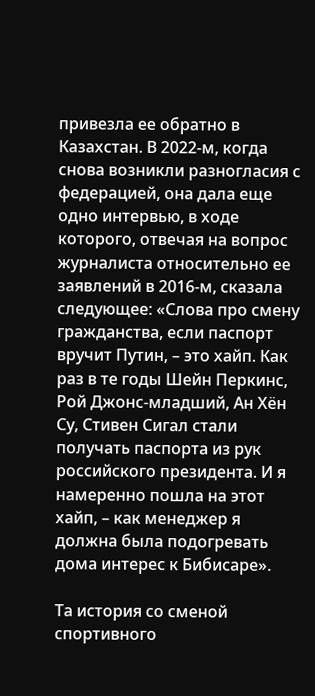привезла ее обратно в Казахстан. В 2022-м, когда снова возникли разногласия с федерацией, она дала еще одно интервью, в ходе которого, отвечая на вопрос журналиста относительно ее заявлений в 2016-м, сказала следующее: «Слова про смену гражданства, если паспорт вручит Путин, – это хайп. Как раз в те годы Шейн Перкинс, Рой Джонс-младший, Ан Хён Су, Стивен Сигал стали получать паспорта из рук российского президента. И я намеренно пошла на этот хайп, – как менеджер я должна была подогревать дома интерес к Бибисаре».

Та история со сменой спортивного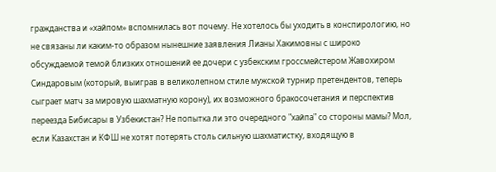гражданства и «хайпом» вспомнилась вот почему. Не хотелось бы уходить в конспирологию, но не связаны ли каким-то образом нынешние заявления Лианы Хакимовны с широко обсуждаемой темой близких отношений ее дочери с узбекским гроссмейстером Жавохиром Синдаровым (который, выиграв в великолепном стиле мужской турнир претендентов, теперь сыграет матч за мировую шахматную корону), их возможного бракосочетания и перспектив переезда Бибисары в Узбекистан? Не попытка ли это очередного "хайпа" со стороны мамы? Мол, если Казахстан и КФШ не хотят потерять столь сильную шахматистку, входящую в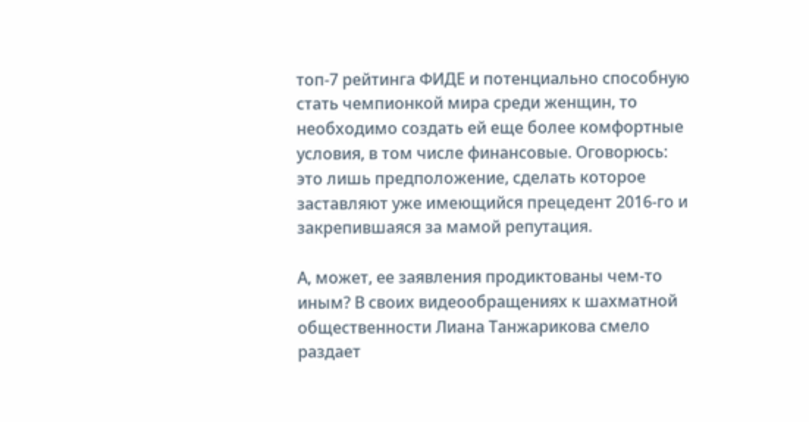топ-7 рейтинга ФИДЕ и потенциально способную стать чемпионкой мира среди женщин, то необходимо создать ей еще более комфортные условия, в том числе финансовые. Оговорюсь: это лишь предположение, сделать которое заставляют уже имеющийся прецедент 2016-го и закрепившаяся за мамой репутация.

А, может, ее заявления продиктованы чем-то иным? В своих видеообращениях к шахматной общественности Лиана Танжарикова смело раздает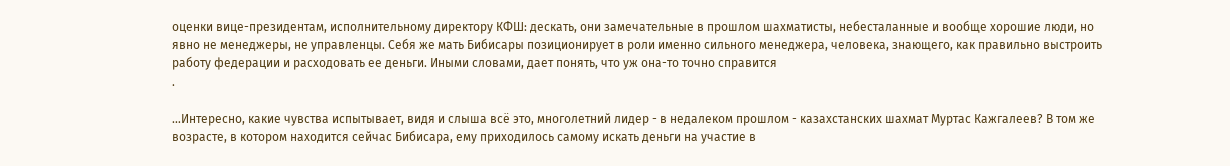оценки вице-президентам, исполнительному директору КФШ: дескать, они замечательные в прошлом шахматисты, небесталанные и вообще хорошие люди, но явно не менеджеры, не управленцы. Себя же мать Бибисары позиционирует в роли именно сильного менеджера, человека, знающего, как правильно выстроить работу федерации и расходовать ее деньги. Иными словами, дает понять, что уж она-то точно справится
.

…Интересно, какие чувства испытывает, видя и слыша всё это, многолетний лидер - в недалеком прошлом - казахстанских шахмат Муртас Кажгалеев? В том же возрасте, в котором находится сейчас Бибисара, ему приходилось самому искать деньги на участие в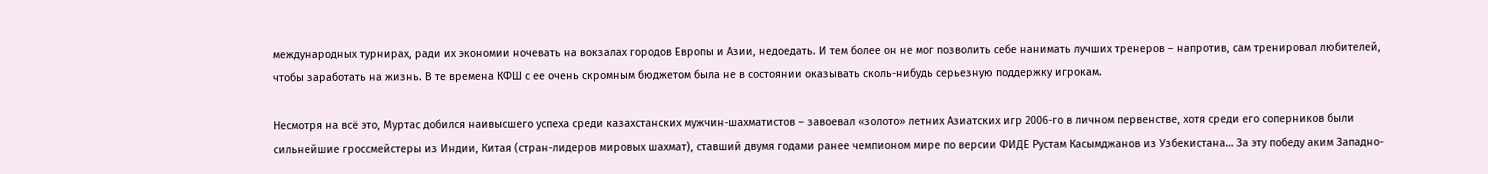международных турнирах, ради их экономии ночевать на вокзалах городов Европы и Азии, недоедать. И тем более он не мог позволить себе нанимать лучших тренеров – напротив, сам тренировал любителей, чтобы заработать на жизнь. В те времена КФШ с ее очень скромным бюджетом была не в состоянии оказывать сколь-нибудь серьезную поддержку игрокам.

Несмотря на всё это, Муртас добился наивысшего успеха среди казахстанских мужчин-шахматистов – завоевал «золото» летних Азиатских игр 2006-го в личном первенстве, хотя среди его соперников были сильнейшие гроссмейстеры из Индии, Китая (стран-лидеров мировых шахмат), ставший двумя годами ранее чемпионом мире по версии ФИДЕ Рустам Касымджанов из Узбекистана… За эту победу аким Западно-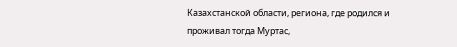Казахстанской области, региона, где родился и проживал тогда Муртас,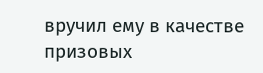вручил ему в качестве призовых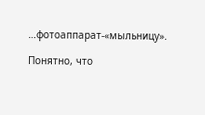…фотоаппарат-«мыльницу».

Понятно, что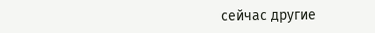сейчас другие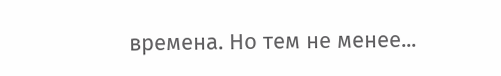времена. Но тем не менее...